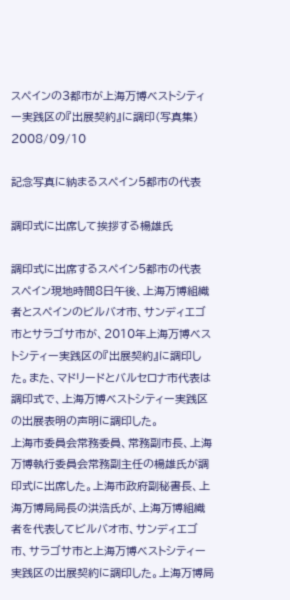スペインの3都市が上海万博ベストシティー実践区の『出展契約』に調印(写真集)
2008/09/10

記念写真に納まるスペイン5都市の代表

調印式に出席して挨拶する楊雄氏

調印式に出席するスペイン5都市の代表
スペイン現地時間8日午後、上海万博組織者とスペインのビルバオ市、サンディエゴ市とサラゴサ市が、2010年上海万博ベストシティー実践区の『出展契約』に調印した。また、マドリードとバルセロナ市代表は調印式で、上海万博ベストシティー実践区の出展表明の声明に調印した。
上海市委員会常務委員、常務副市長、上海万博執行委員会常務副主任の楊雄氏が調印式に出席した。上海市政府副秘書長、上海万博局局長の洪浩氏が、上海万博組織者を代表してビルバオ市、サンディエゴ市、サラゴサ市と上海万博ベストシティー実践区の出展契約に調印した。上海万博局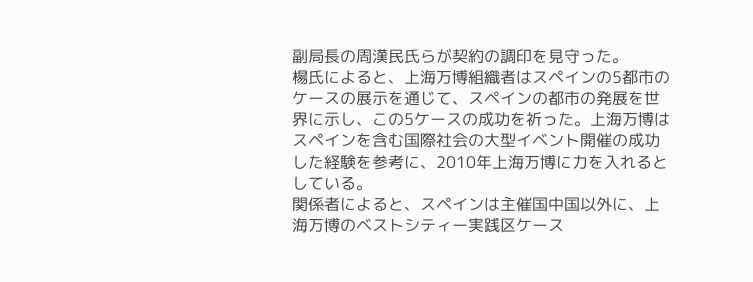副局長の周漢民氏らが契約の調印を見守った。
楊氏によると、上海万博組織者はスペインの5都市のケースの展示を通じて、スペインの都市の発展を世界に示し、この5ケースの成功を祈った。上海万博はスペインを含む国際社会の大型イベント開催の成功した経験を参考に、2010年上海万博に力を入れるとしている。
関係者によると、スペインは主催国中国以外に、上海万博のベストシティー実践区ケース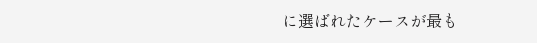に選ばれたケースが最も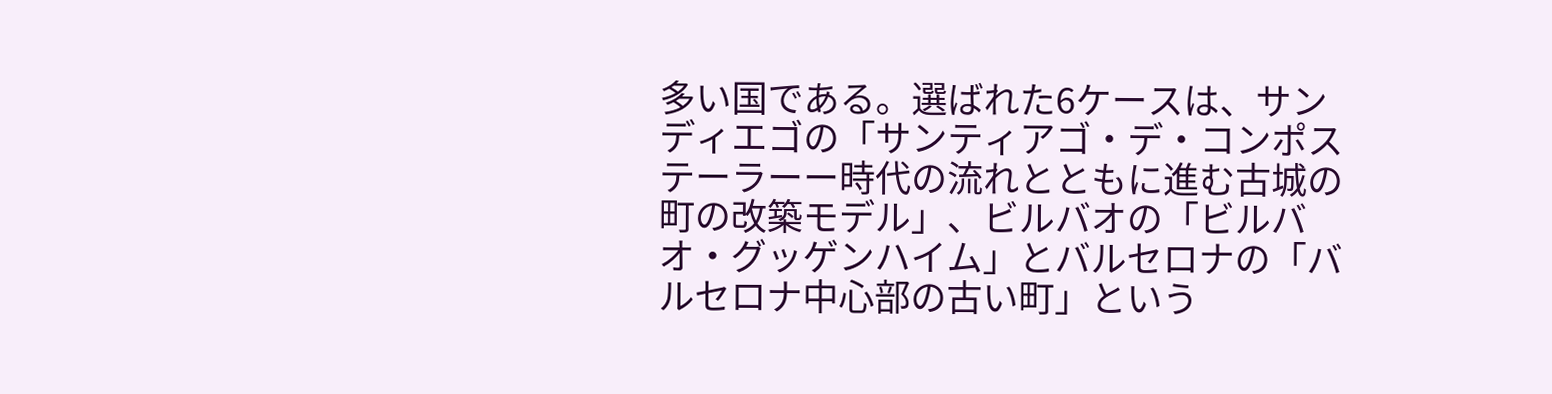多い国である。選ばれた6ケースは、サンディエゴの「サンティアゴ・デ・コンポステーラーー時代の流れとともに進む古城の町の改築モデル」、ビルバオの「ビルバオ・グッゲンハイム」とバルセロナの「バルセロナ中心部の古い町」という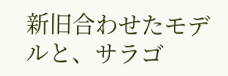新旧合わせたモデルと、サラゴ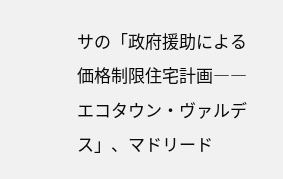サの「政府援助による価格制限住宅計画――エコタウン・ヴァルデス」、マドリード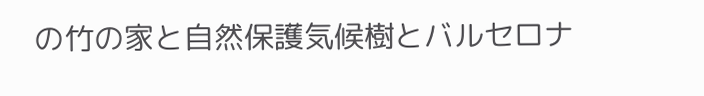の竹の家と自然保護気候樹とバルセロナ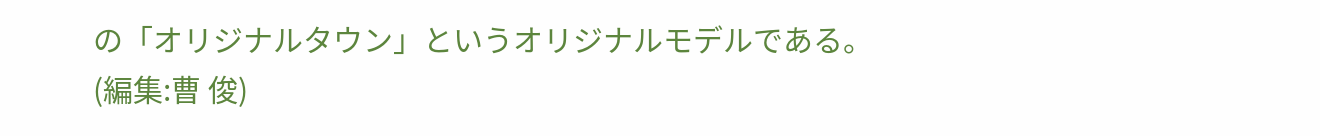の「オリジナルタウン」というオリジナルモデルである。
(編集:曹 俊)